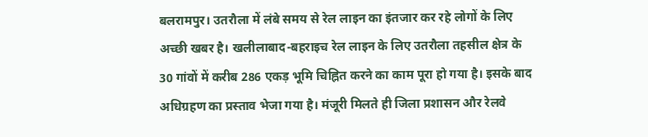बलरामपुर। उतरौला में लंबे समय से रेल लाइन का इंतजार कर रहे लोगों के लिए अच्छी खबर है। खलीलाबाद-बहराइच रेल लाइन के लिए उतरौला तहसील क्षेत्र के 30 गांवों में करीब 286 एकड़ भूमि चिह्नित करने का काम पूरा हो गया है। इसके बाद अधिग्रहण का प्रस्ताव भेजा गया है। मंजूरी मिलते ही जिला प्रशासन और रेलवे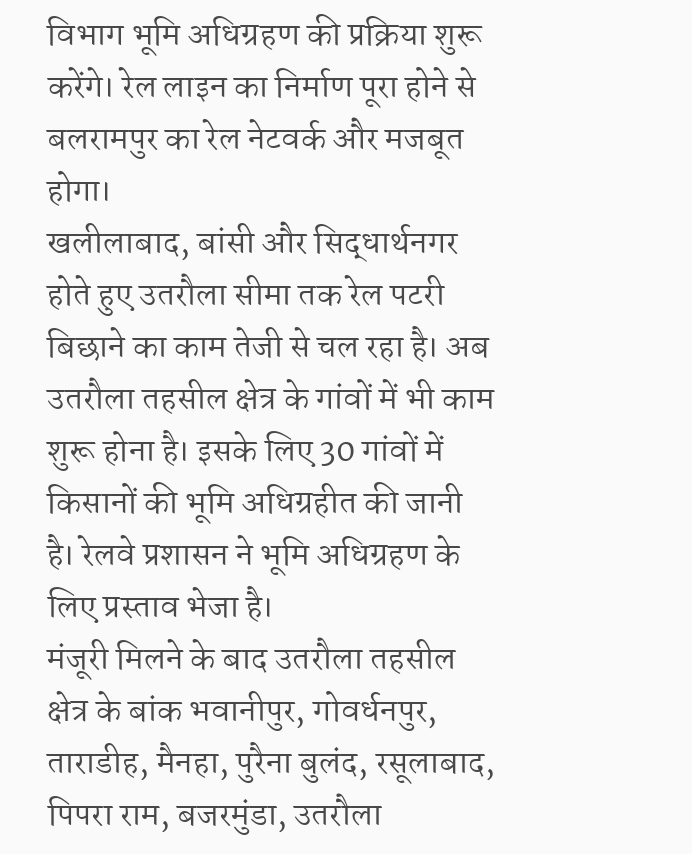विभाग भूमि अधिग्रहण की प्रक्रिया शुरू करेंगे। रेल लाइन का निर्माण पूरा होने से बलरामपुर का रेल नेटवर्क और मजबूत होगा।
खलीलाबाद, बांसी और सिद्धार्थनगर होते हुए उतरौला सीमा तक रेल पटरी बिछाने का काम तेजी से चल रहा है। अब उतरौला तहसील क्षेत्र के गांवों में भी काम शुरू होना है। इसके लिए 30 गांवों में किसानों की भूमि अधिग्रहीत की जानी है। रेलवे प्रशासन ने भूमि अधिग्रहण के लिए प्रस्ताव भेजा है।
मंजूरी मिलने के बाद उतरौला तहसील क्षेत्र के बांक भवानीपुर, गोवर्धनपुर, ताराडीह, मैनहा, पुरैना बुलंद, रसूलाबाद, पिपरा राम, बजरमुंडा, उतरौला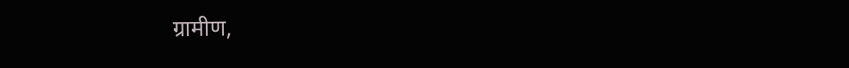ग्रामीण,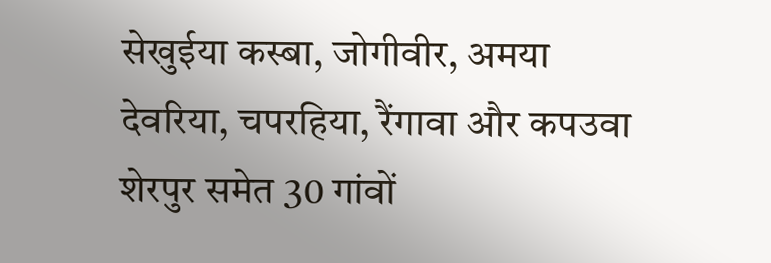सेखुईया कस्बा, जोगीवीर, अमया देवरिया, चपरहिया, रैंगावा और कपउवा शेरपुर समेत 30 गांवों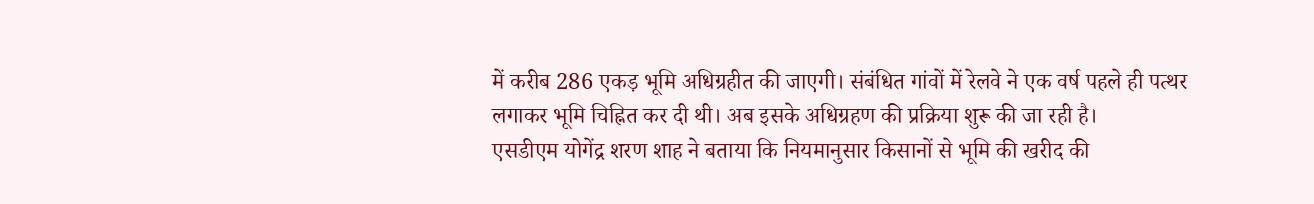में करीब 286 एकड़ भूमि अधिग्रहीत की जाएगी। संबंधित गांवों में रेलवे ने एक वर्ष पहले ही पत्थर लगाकर भूमि चिह्नित कर दी थी। अब इसके अधिग्रहण की प्रक्रिया शुरू की जा रही है।
एसडीएम योगेंद्र शरण शाह ने बताया कि नियमानुसार किसानों से भूमि की खरीद की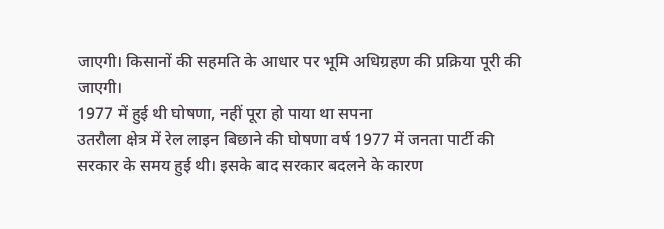जाएगी। किसानों की सहमति के आधार पर भूमि अधिग्रहण की प्रक्रिया पूरी की जाएगी।
1977 में हुई थी घोषणा, नहीं पूरा हो पाया था सपना
उतरौला क्षेत्र में रेल लाइन बिछाने की घोषणा वर्ष 1977 में जनता पार्टी की सरकार के समय हुई थी। इसके बाद सरकार बदलने के कारण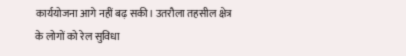कार्ययोजना आगे नहीं बढ़ सकी। उतरौला तहसील क्षेत्र के लोगों को रेल सुविधा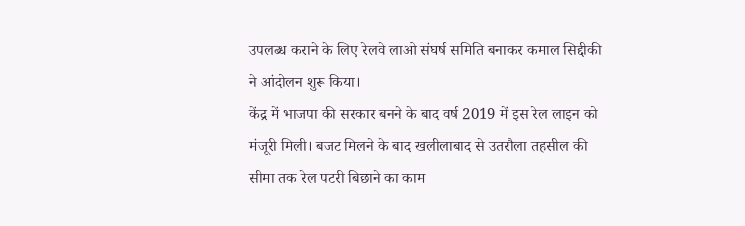उपलब्ध कराने के लिए रेलवे लाओ संघर्ष समिति बनाकर कमाल सिद्दीकी ने आंदोलन शुरू किया।
केंद्र में भाजपा की सरकार बनने के बाद वर्ष 2019 में इस रेल लाइन को मंजूरी मिली। बजट मिलने के बाद खलीलाबाद से उतरौला तहसील की सीमा तक रेल पटरी बिछाने का काम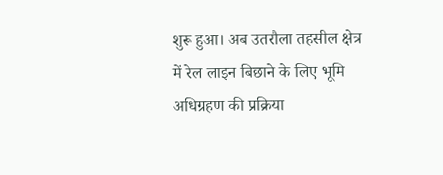शुरू हुआ। अब उतरौला तहसील क्षेत्र में रेल लाइन बिछाने के लिए भूमि अधिग्रहण की प्रक्रिया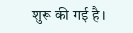शुरू की गई है।